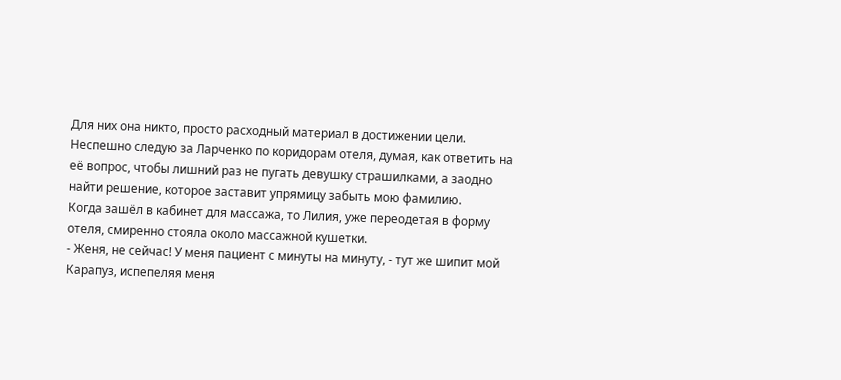Для них она никто, просто расходный материал в достижении цели.
Неспешно следую за Ларченко по коридорам отеля, думая, как ответить на её вопрос, чтобы лишний раз не пугать девушку страшилками, а заодно найти решение, которое заставит упрямицу забыть мою фамилию.
Когда зашёл в кабинет для массажа, то Лилия, уже переодетая в форму отеля, смиренно стояла около массажной кушетки.
- Женя, не сейчас! У меня пациент с минуты на минуту, - тут же шипит мой Карапуз, испепеляя меня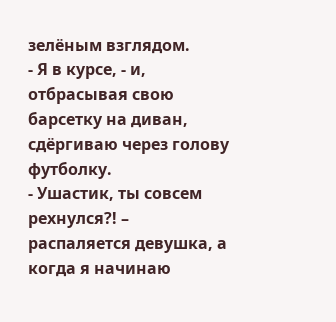зелёным взглядом.
- Я в курсе, - и, отбрасывая свою барсетку на диван, сдёргиваю через голову футболку.
- Ушастик, ты совсем рехнулся?! – распаляется девушка, а когда я начинаю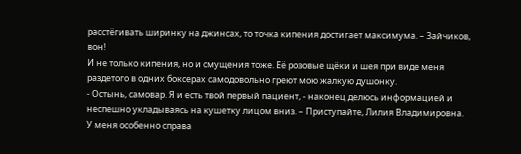расстёгивать ширинку на джинсах, то точка кипения достигает максимума. – Зайчиков, вон!
И не только кипения, но и смущения тоже. Её розовые щёки и шея при виде меня раздетого в одних боксерах самодовольно греют мою жалкую душонку.
- Остынь, самовар. Я и есть твой первый пациент, - наконец делюсь информацией и неспешно укладываясь на кушетку лицом вниз. – Приступайте, Лилия Владимировна. У меня особенно справа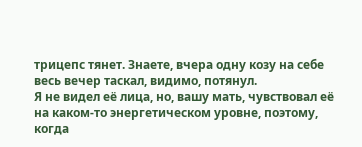трицепс тянет. Знаете, вчера одну козу на себе весь вечер таскал, видимо, потянул.
Я не видел её лица, но, вашу мать, чувствовал её на каком-то энергетическом уровне, поэтому, когда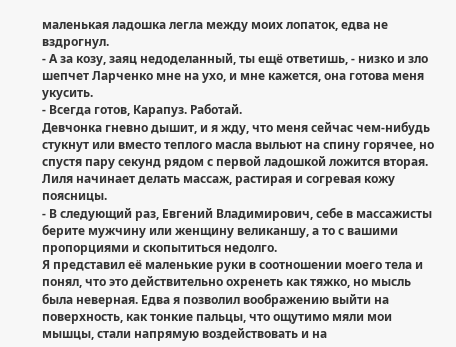маленькая ладошка легла между моих лопаток, едва не вздрогнул.
- А за козу, заяц недоделанный, ты ещё ответишь, - низко и зло шепчет Ларченко мне на ухо, и мне кажется, она готова меня укусить.
- Всегда готов, Карапуз. Работай.
Девчонка гневно дышит, и я жду, что меня сейчас чем-нибудь стукнут или вместо теплого масла выльют на спину горячее, но спустя пару секунд рядом с первой ладошкой ложится вторая.
Лиля начинает делать массаж, растирая и согревая кожу поясницы.
- В следующий раз, Евгений Владимирович, себе в массажисты берите мужчину или женщину великаншу, а то с вашими пропорциями и скопытиться недолго.
Я представил её маленькие руки в соотношении моего тела и понял, что это действительно охренеть как тяжко, но мысль была неверная. Едва я позволил воображению выйти на поверхность, как тонкие пальцы, что ощутимо мяли мои мышцы, стали напрямую воздействовать и на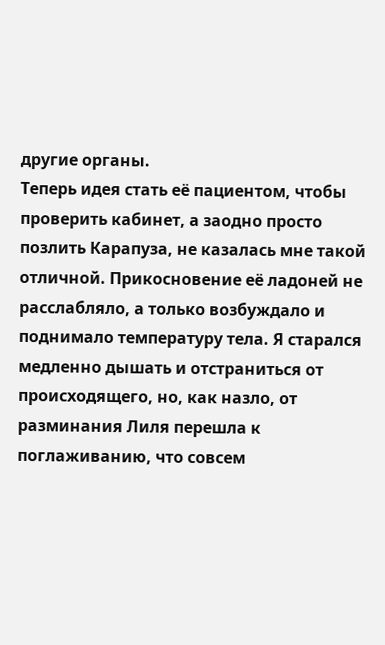другие органы.
Теперь идея стать её пациентом, чтобы проверить кабинет, а заодно просто позлить Карапуза, не казалась мне такой отличной. Прикосновение её ладоней не расслабляло, а только возбуждало и поднимало температуру тела. Я старался медленно дышать и отстраниться от происходящего, но, как назло, от разминания Лиля перешла к поглаживанию, что совсем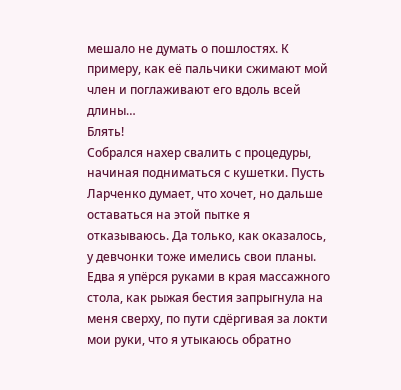мешало не думать о пошлостях. К примеру, как её пальчики сжимают мой член и поглаживают его вдоль всей длины…
Блять!
Собрался нахер свалить с процедуры, начиная подниматься с кушетки. Пусть Ларченко думает, что хочет, но дальше оставаться на этой пытке я отказываюсь. Да только, как оказалось, у девчонки тоже имелись свои планы.
Едва я упёрся руками в края массажного стола, как рыжая бестия запрыгнула на меня сверху, по пути сдёргивая за локти мои руки, что я утыкаюсь обратно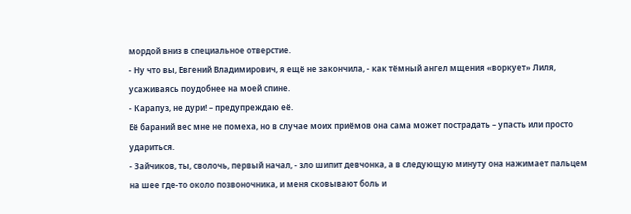мордой вниз в специальное отверстие.
- Ну что вы, Евгений Владимирович, я ещё не закончила, - как тёмный ангел мщения «воркует» Лиля, усаживаясь поудобнее на моей спине.
- Карапуз, не дури! – предупреждаю её.
Её бараний вес мне не помеха, но в случае моих приёмов она сама может пострадать – упасть или просто удариться.
- Зайчиков, ты, сволочь, первый начал, - зло шипит девчонка, а в следующую минуту она нажимает пальцем на шее где-то около позвоночника, и меня сковывают боль и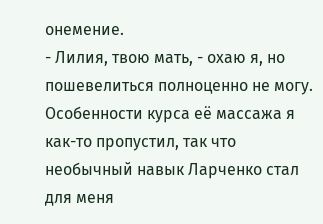онемение.
- Лилия, твою мать, - охаю я, но пошевелиться полноценно не могу.
Особенности курса её массажа я как-то пропустил, так что необычный навык Ларченко стал для меня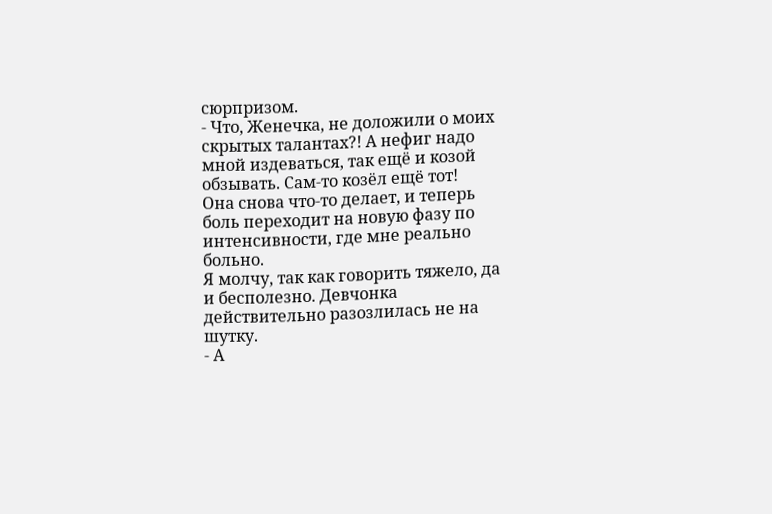сюрпризом.
- Что, Женечка, не доложили о моих скрытых талантах?! А нефиг надо мной издеваться, так ещё и козой обзывать. Сам-то козёл ещё тот!
Она снова что-то делает, и теперь боль переходит на новую фазу по интенсивности, где мне реально больно.
Я молчу, так как говорить тяжело, да и бесполезно. Девчонка действительно разозлилась не на шутку.
- А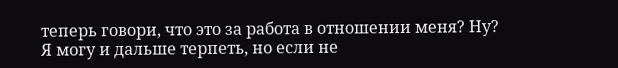теперь говори, что это за работа в отношении меня? Ну?
Я могу и дальше терпеть, но если не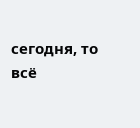сегодня, то всё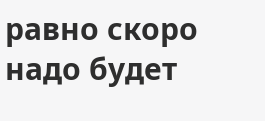равно скоро надо будет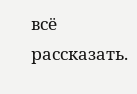всё рассказать.